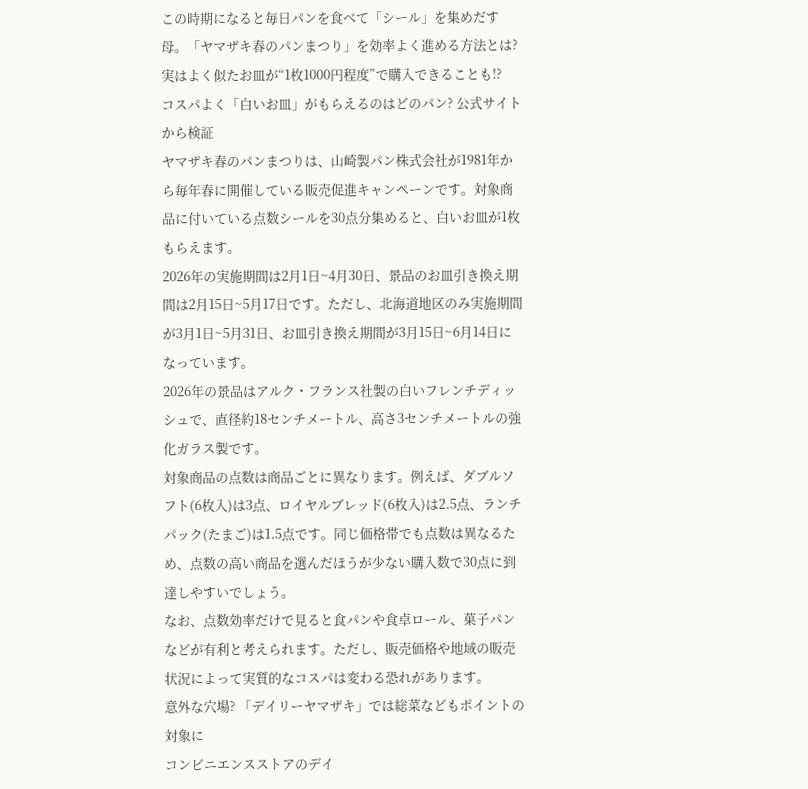この時期になると毎日パンを食べて「シール」を集めだす母。「ヤマザキ春のパンまつり」を効率よく進める方法とは? 実はよく似たお皿が“1枚1000円程度”で購入できることも!?
コスパよく「白いお皿」がもらえるのはどのパン? 公式サイトから検証
ヤマザキ春のパンまつりは、山崎製パン株式会社が1981年から毎年春に開催している販売促進キャンペーンです。対象商品に付いている点数シールを30点分集めると、白いお皿が1枚もらえます。
2026年の実施期間は2月1日~4月30日、景品のお皿引き換え期間は2月15日~5月17日です。ただし、北海道地区のみ実施期間が3月1日~5月31日、お皿引き換え期間が3月15日~6月14日になっています。
2026年の景品はアルク・フランス社製の白いフレンチディッシュで、直径約18センチメートル、高さ3センチメートルの強化ガラス製です。
対象商品の点数は商品ごとに異なります。例えば、ダブルソフト(6枚入)は3点、ロイヤルブレッド(6枚入)は2.5点、ランチパック(たまご)は1.5点です。同じ価格帯でも点数は異なるため、点数の高い商品を選んだほうが少ない購入数で30点に到達しやすいでしょう。
なお、点数効率だけで見ると食パンや食卓ロール、菓子パンなどが有利と考えられます。ただし、販売価格や地域の販売状況によって実質的なコスパは変わる恐れがあります。
意外な穴場? 「デイリーヤマザキ」では総菜などもポイントの対象に
コンビニエンスストアのデイ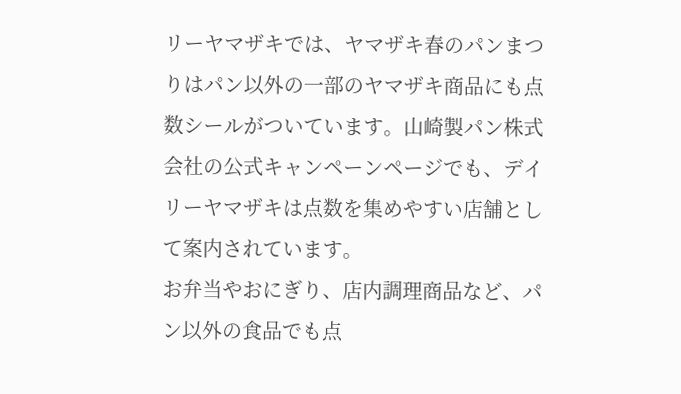リーヤマザキでは、ヤマザキ春のパンまつりはパン以外の一部のヤマザキ商品にも点数シールがついています。山崎製パン株式会社の公式キャンペーンページでも、デイリーヤマザキは点数を集めやすい店舗として案内されています。
お弁当やおにぎり、店内調理商品など、パン以外の食品でも点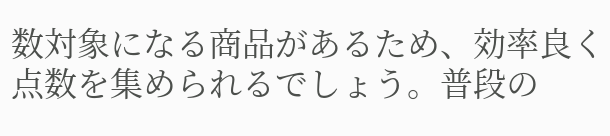数対象になる商品があるため、効率良く点数を集められるでしょう。普段の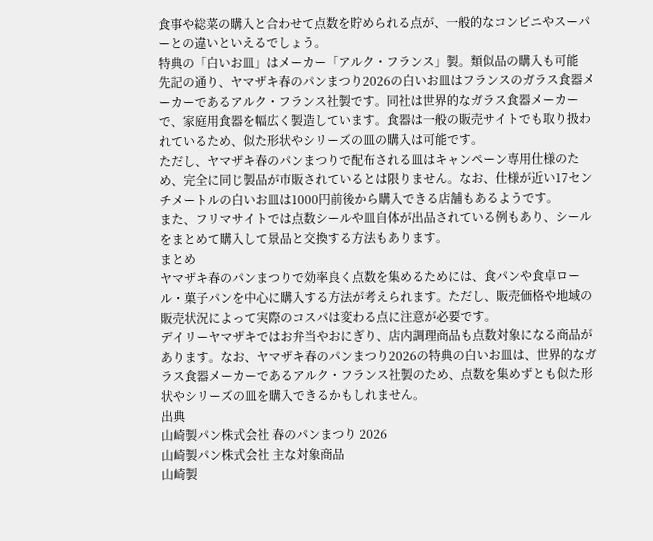食事や総菜の購入と合わせて点数を貯められる点が、一般的なコンビニやスーパーとの違いといえるでしょう。
特典の「白いお皿」はメーカー「アルク・フランス」製。類似品の購入も可能
先記の通り、ヤマザキ春のパンまつり2026の白いお皿はフランスのガラス食器メーカーであるアルク・フランス社製です。同社は世界的なガラス食器メーカーで、家庭用食器を幅広く製造しています。食器は一般の販売サイトでも取り扱われているため、似た形状やシリーズの皿の購入は可能です。
ただし、ヤマザキ春のパンまつりで配布される皿はキャンペーン専用仕様のため、完全に同じ製品が市販されているとは限りません。なお、仕様が近い17センチメートルの白いお皿は1000円前後から購入できる店舗もあるようです。
また、フリマサイトでは点数シールや皿自体が出品されている例もあり、シールをまとめて購入して景品と交換する方法もあります。
まとめ
ヤマザキ春のパンまつりで効率良く点数を集めるためには、食パンや食卓ロール・菓子パンを中心に購入する方法が考えられます。ただし、販売価格や地域の販売状況によって実際のコスパは変わる点に注意が必要です。
デイリーヤマザキではお弁当やおにぎり、店内調理商品も点数対象になる商品があります。なお、ヤマザキ春のパンまつり2026の特典の白いお皿は、世界的なガラス食器メーカーであるアルク・フランス社製のため、点数を集めずとも似た形状やシリーズの皿を購入できるかもしれません。
出典
山崎製パン株式会社 春のパンまつり 2026
山崎製パン株式会社 主な対象商品
山崎製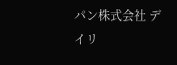パン株式会社 デイリ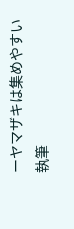ーヤマザキは集めやすい
執筆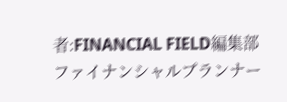者:FINANCIAL FIELD編集部
ファイナンシャルプランナー